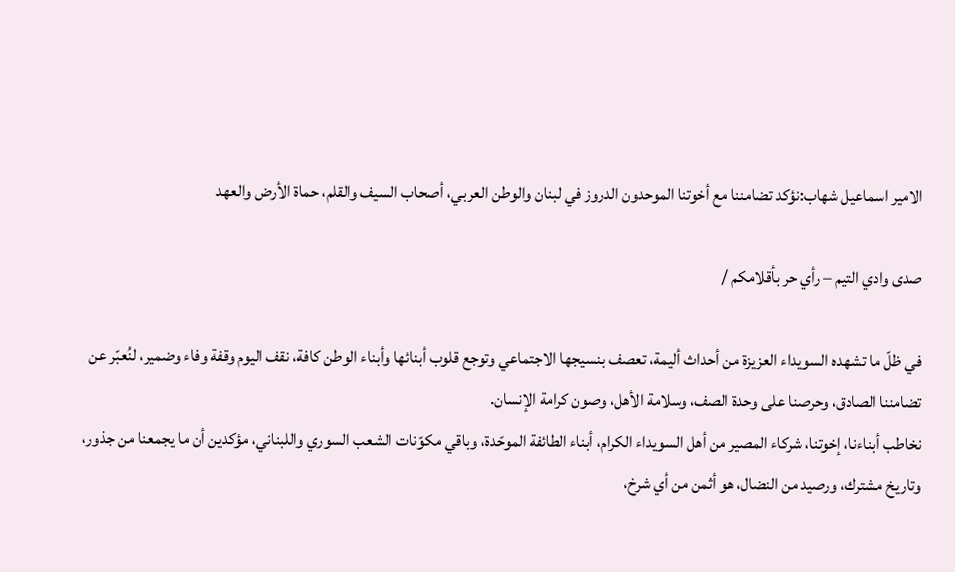الامير اسماعيل شهاب:نؤكد تضامننا مع أخوتنا الموحدون الدروز في لبنان والوطن العربي، أصحاب السيف والقلم، حماة الأرض والعهد

صدى وادي التيم – رأي حر بأقلامكم /

في ظلّ ما تشهده السويداء العزيزة من أحداث أليمة، تعصف بنسيجها الاجتماعي وتوجع قلوب أبنائها وأبناء الوطن كافة، نقف اليوم وقفة وفاء وضمير، لنُعبّر عن تضامننا الصادق، وحرصنا على وحدة الصف، وسلامة الأهل، وصون كرامة الإنسان.
نخاطب أبناءنا، إخوتنا، شركاء المصير من أهل السويداء الكرام، أبناء الطائفة الموحّدة، وباقي مكوّنات الشعب السوري واللبناني، مؤكدين أن ما يجمعنا من جذور، وتاريخ مشترك، ورصيد من النضال، هو أثمن من أي شرخ،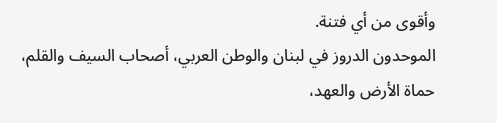وأقوى من أي فتنة.
الموحدون الدروز في لبنان والوطن العربي، أصحاب السيف والقلم، حماة الأرض والعهد،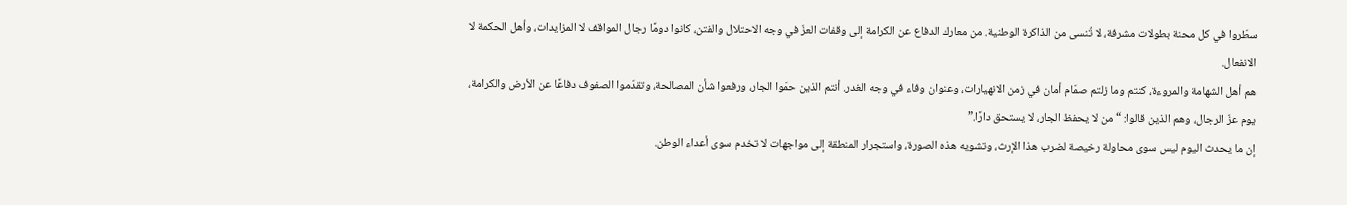سطّروا في كل محنة بطولات مشرفة، لا تُنسى من الذاكرة الوطنية. من معارك الدفاع عن الكرامة إلى وقفات العزّ في وجه الاحتلال والفتن، كانوا دومًا رجال المواقف لا المزايدات، وأهل الحكمة لا الانفعال.
هم أهل الشهامة والمروءة، كنتم وما زلتم صمّام أمان في زمن الانهيارات، وعنوان وفاء في وجه الغدر. أنتم الذين حمَوا الجار، ورفعوا شأن المصالحة، وتقدّموا الصفوف دفاعًا عن الأرض والكرامة، يوم عزّ الرجال، وهم الذين قالوا: “من لا يحفظ الجار، لا يستحق دارًا.”
إن ما يحدث اليوم ليس سوى محاولة رخيصة لضرب هذا الإرث، وتشويه هذه الصورة، واستجرار المنطقة إلى مواجهات لا تخدم سوى أعداء الوطن.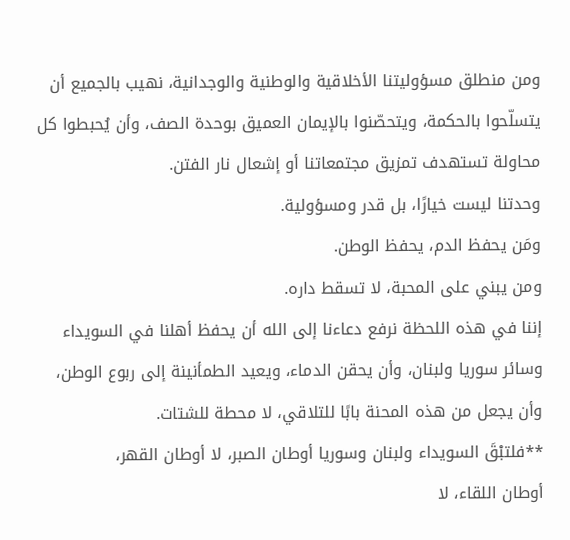ومن منطلق مسؤوليتنا الأخلاقية والوطنية والوجدانية، نهيب بالجميع أن يتسلّحوا بالحكمة، ويتحصّنوا بالإيمان العميق بوحدة الصف، وأن يُحبطوا كل محاولة تستهدف تمزيق مجتمعاتنا أو إشعال نار الفتن.
وحدتنا ليست خيارًا، بل قدر ومسؤولية.
ومَن يحفظ الدم، يحفظ الوطن.
ومن يبني على المحبة، لا تسقط داره.
إننا في هذه اللحظة نرفع دعاءنا إلى الله أن يحفظ أهلنا في السويداء وسائر سوريا ولبنان، وأن يحقن الدماء، ويعيد الطمأنينة إلى ربوع الوطن، وأن يجعل من هذه المحنة بابًا للتلاقي، لا محطة للشتات.
**فلتبْقَ السويداء ولبنان وسوريا أوطان الصبر، لا أوطان القهر،
أوطان اللقاء، لا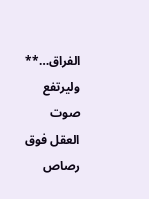الفراق…**
وليرتفع صوت العقل فوق رصاص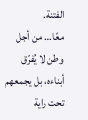الفتنة.
معًا… من أجل وطن لا يُفرّق أبناءه، بل يجمعهم تحت راية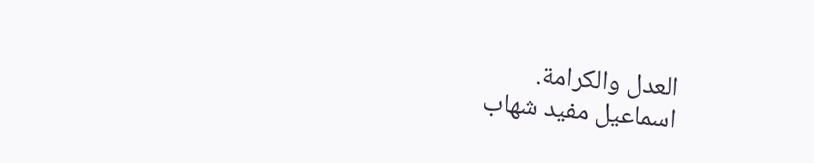العدل والكرامة.
اسماعيل مفيد شهاب